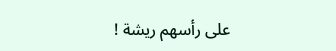على رأسهم ريشة !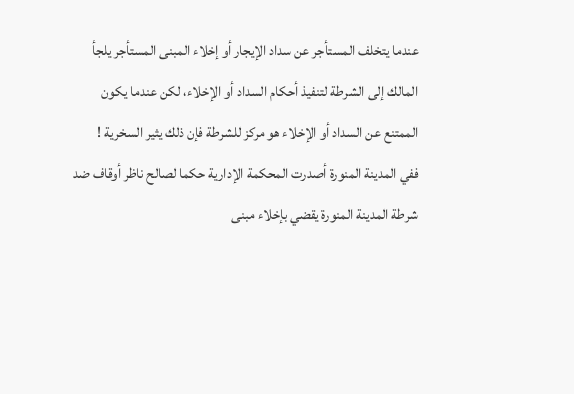عندما يتخلف المستأجر عن سداد الإيجار أو إخلاء المبنى المستأجر يلجأ المالك إلى الشرطة لتنفيذ أحكام السداد أو الإخلاء، لكن عندما يكون الممتنع عن السداد أو الإخلاء هو مركز للشرطة فإن ذلك يثير السخرية !
ففي المدينة المنورة أصدرت المحكمة الإدارية حكما لصالح ناظر أوقاف ضد شرطة المدينة المنورة يقضي بإخلاء مبنى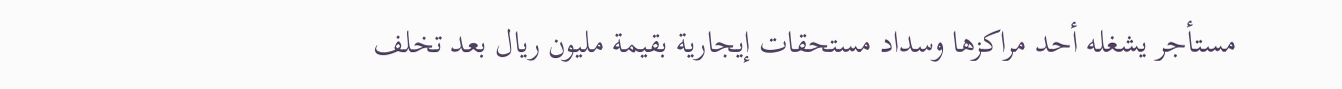مستأجر يشغله أحد مراكزها وسداد مستحقات إيجارية بقيمة مليون ريال بعد تخلف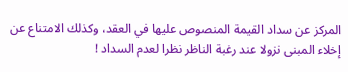المركز عن سداد القيمة المنصوص عليها في العقد، وكذلك الامتناع عن إخلاء المبنى نزولا عند رغبة الناظر نظرا لعدم السداد !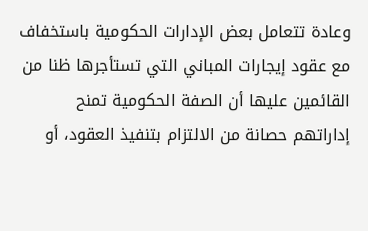وعادة تتعامل بعض الإدارات الحكومية باستخفاف مع عقود إيجارات المباني التي تستأجرها ظنا من القائمين عليها أن الصفة الحكومية تمنح إداراتهم حصانة من الالتزام بتنفيذ العقود، أو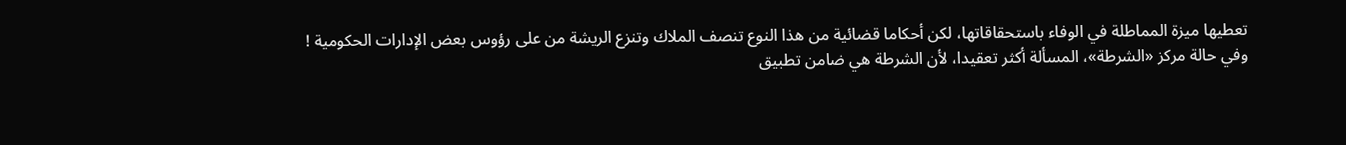تعطيها ميزة المماطلة في الوفاء باستحقاقاتها، لكن أحكاما قضائية من هذا النوع تنصف الملاك وتنزع الريشة من على رؤوس بعض الإدارات الحكومية !
وفي حالة مركز «الشرطة»، المسألة أكثر تعقيدا، لأن الشرطة هي ضامن تطبيق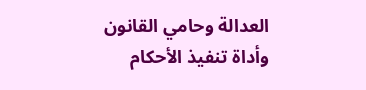العدالة وحامي القانون وأداة تنفيذ الأحكام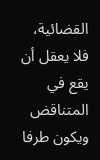القضائية، فلا يعقل أن يقع في المتناقض ويكون طرفا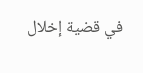في قضية إخلال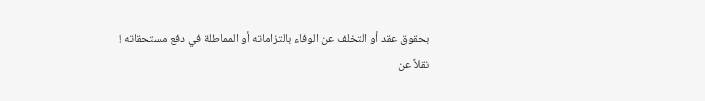بحقوق عقد أو التخلف عن الوفاء بالتزاماته أو المماطلة في دفع مستحقاته !
نقلاً عن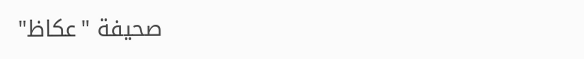صحيفة "عكاظ"